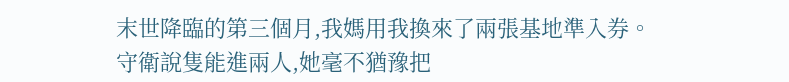末世降臨的第三個月,我媽用我換來了兩張基地準入券。
守衛說隻能進兩人,她毫不猶豫把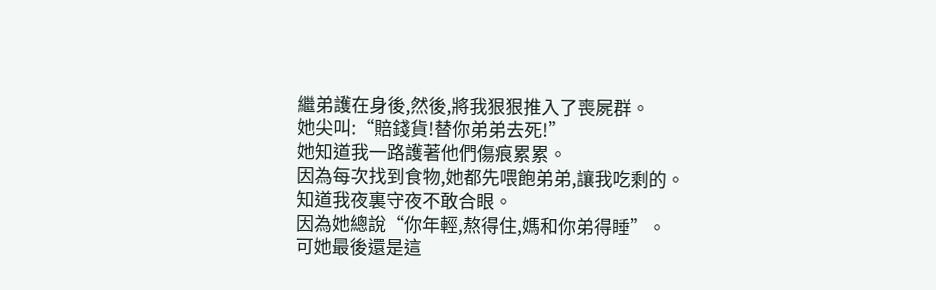繼弟護在身後,然後,將我狠狠推入了喪屍群。
她尖叫:“賠錢貨!替你弟弟去死!”
她知道我一路護著他們傷痕累累。
因為每次找到食物,她都先喂飽弟弟,讓我吃剩的。
知道我夜裏守夜不敢合眼。
因為她總說“你年輕,熬得住,媽和你弟得睡”。
可她最後還是這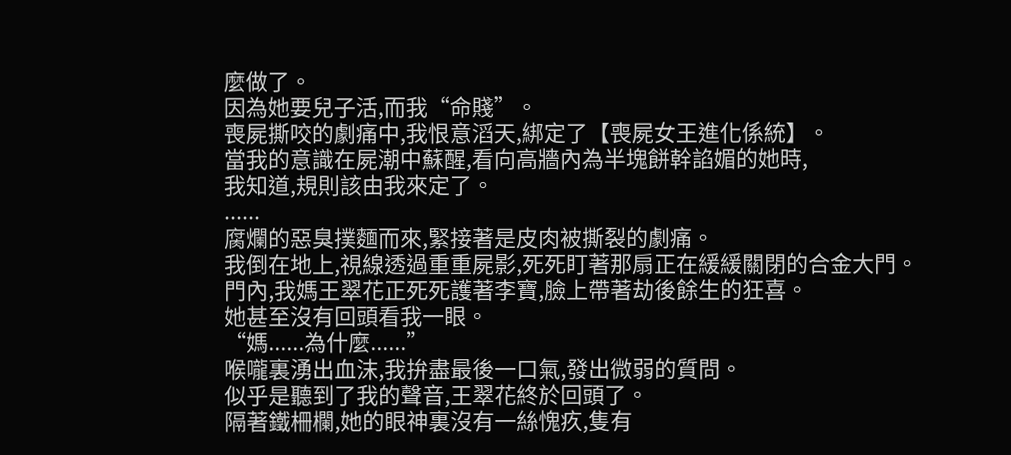麼做了。
因為她要兒子活,而我“命賤”。
喪屍撕咬的劇痛中,我恨意滔天,綁定了【喪屍女王進化係統】。
當我的意識在屍潮中蘇醒,看向高牆內為半塊餅幹諂媚的她時,
我知道,規則該由我來定了。
......
腐爛的惡臭撲麵而來,緊接著是皮肉被撕裂的劇痛。
我倒在地上,視線透過重重屍影,死死盯著那扇正在緩緩關閉的合金大門。
門內,我媽王翠花正死死護著李寶,臉上帶著劫後餘生的狂喜。
她甚至沒有回頭看我一眼。
“媽......為什麼......”
喉嚨裏湧出血沫,我拚盡最後一口氣,發出微弱的質問。
似乎是聽到了我的聲音,王翠花終於回頭了。
隔著鐵柵欄,她的眼神裏沒有一絲愧疚,隻有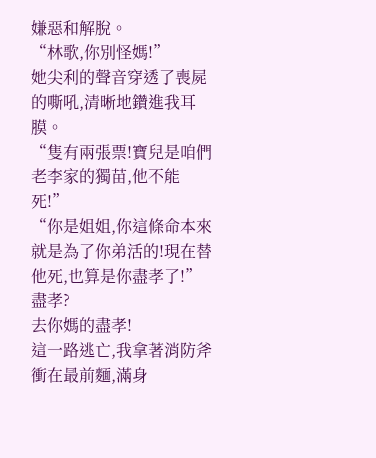嫌惡和解脫。
“林歌,你別怪媽!”
她尖利的聲音穿透了喪屍的嘶吼,清晰地鑽進我耳膜。
“隻有兩張票!寶兒是咱們老李家的獨苗,他不能死!”
“你是姐姐,你這條命本來就是為了你弟活的!現在替他死,也算是你盡孝了!”
盡孝?
去你媽的盡孝!
這一路逃亡,我拿著消防斧衝在最前麵,滿身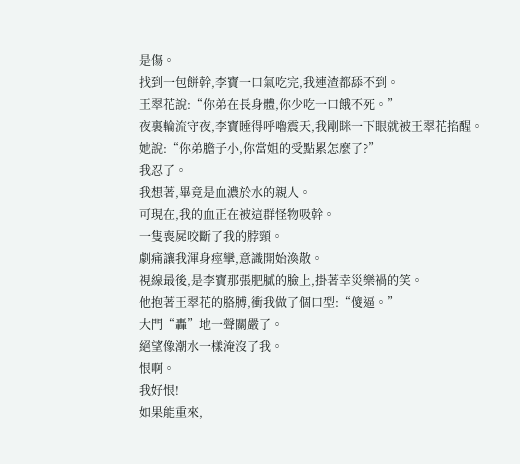是傷。
找到一包餅幹,李寶一口氣吃完,我連渣都舔不到。
王翠花說:“你弟在長身體,你少吃一口餓不死。”
夜裏輪流守夜,李寶睡得呼嚕震天,我剛眯一下眼就被王翠花掐醒。
她說:“你弟膽子小,你當姐的受點累怎麼了?”
我忍了。
我想著,畢竟是血濃於水的親人。
可現在,我的血正在被這群怪物吸幹。
一隻喪屍咬斷了我的脖頸。
劇痛讓我渾身痙攣,意識開始渙散。
視線最後,是李寶那張肥膩的臉上,掛著幸災樂禍的笑。
他抱著王翠花的胳膊,衝我做了個口型:“傻逼。”
大門“轟”地一聲關嚴了。
絕望像潮水一樣淹沒了我。
恨啊。
我好恨!
如果能重來,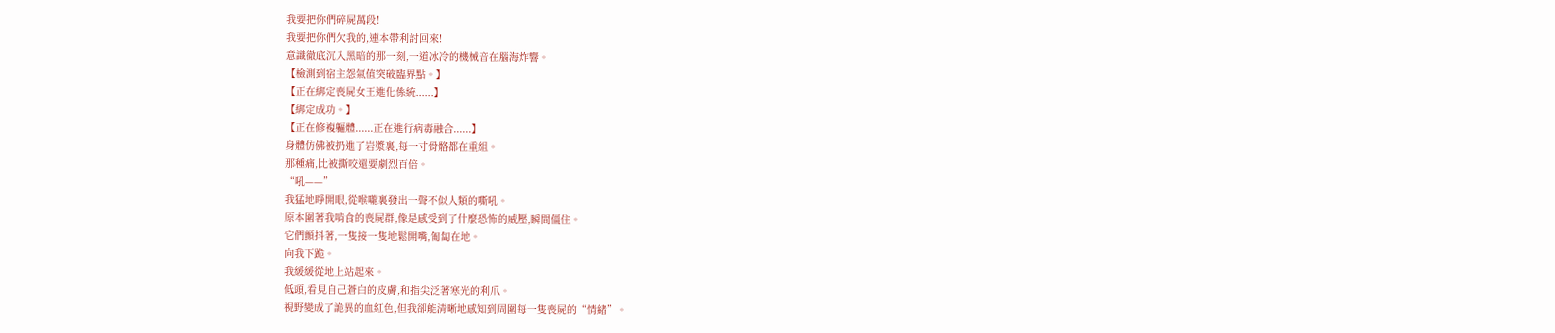我要把你們碎屍萬段!
我要把你們欠我的,連本帶利討回來!
意識徹底沉入黑暗的那一刻,一道冰冷的機械音在腦海炸響。
【檢測到宿主怨氣值突破臨界點。】
【正在綁定喪屍女王進化係統......】
【綁定成功。】
【正在修複軀體......正在進行病毒融合......】
身體仿佛被扔進了岩漿裏,每一寸骨骼都在重組。
那種痛,比被撕咬還要劇烈百倍。
“吼——”
我猛地睜開眼,從喉嚨裏發出一聲不似人類的嘶吼。
原本圍著我啃食的喪屍群,像是感受到了什麼恐怖的威壓,瞬間僵住。
它們顫抖著,一隻接一隻地鬆開嘴,匍匐在地。
向我下跪。
我緩緩從地上站起來。
低頭,看見自己蒼白的皮膚,和指尖泛著寒光的利爪。
視野變成了詭異的血紅色,但我卻能清晰地感知到周圍每一隻喪屍的“情緒”。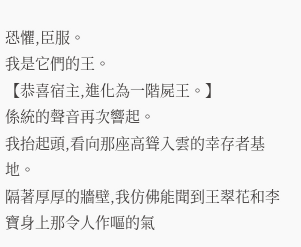恐懼,臣服。
我是它們的王。
【恭喜宿主,進化為一階屍王。】
係統的聲音再次響起。
我抬起頭,看向那座高聳入雲的幸存者基地。
隔著厚厚的牆壁,我仿佛能聞到王翠花和李寶身上那令人作嘔的氣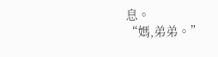息。
“媽,弟弟。”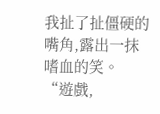我扯了扯僵硬的嘴角,露出一抹嗜血的笑。
“遊戲,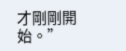才剛剛開始。”